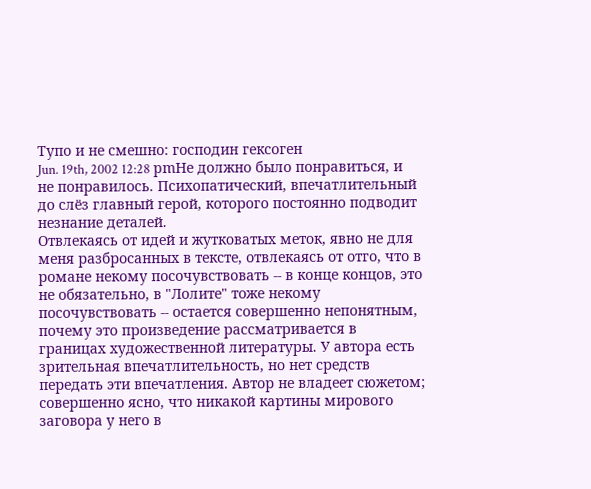Тупо и не смешно: господин гексоген
Jun. 19th, 2002 12:28 pmНе должно было понравиться, и не понравилось. Психопатический, впечатлительный до слёз главный герой, которого постоянно подводит незнание деталей.
Отвлекаясь от идей и жутковатых меток, явно не для меня разбросанных в тексте, отвлекаясь от отго, что в романе некому посочувствовать -- в конце концов, это не обязательно, в "Лолите" тоже некому посочувствовать -- остается совершенно непонятным, почему это произведение рассматривается в границах художественной литературы. У автора есть зрительная впечатлительность, но нет средств передать эти впечатления. Автор не владеет сюжетом; совершенно ясно, что никакой картины мирового заговора у него в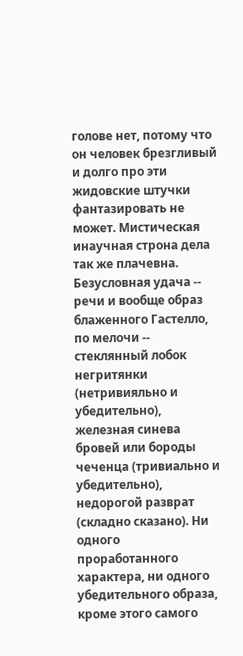голове нет, потому что он человек брезгливый и долго про эти жидовские штучки фантазировать не может. Мистическая инаучная строна дела так же плачевна.
Безусловная удача -- речи и вообще образ блаженного Гастелло, по мелочи -- стеклянный лобок негритянки (нетривияльно и убедительно), железная синева бровей или бороды чеченца (тривиально и убедительно), недорогой разврат (складно сказано). Ни одного проработанного характера, ни одного убедительного образа, кроме этого самого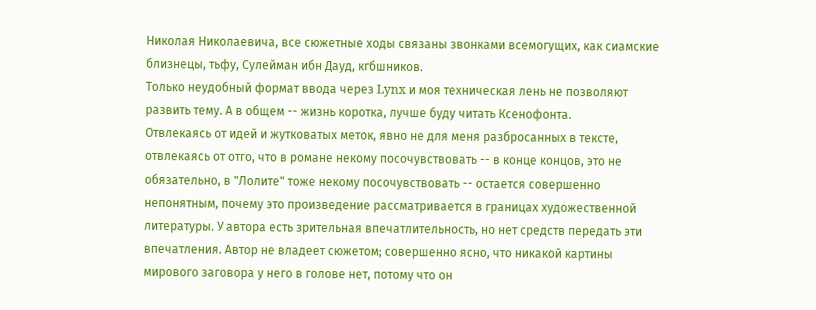Николая Николаевича, все сюжетные ходы связаны звонками всемогущих, как сиамские близнецы, тьфу, Сулейман ибн Дауд, кгбшников.
Только неудобный формат ввода через Lynx и моя техническая лень не позволяют развить тему. А в общем -- жизнь коротка, лучше буду читать Ксенофонта.
Отвлекаясь от идей и жутковатых меток, явно не для меня разбросанных в тексте, отвлекаясь от отго, что в романе некому посочувствовать -- в конце концов, это не обязательно, в "Лолите" тоже некому посочувствовать -- остается совершенно непонятным, почему это произведение рассматривается в границах художественной литературы. У автора есть зрительная впечатлительность, но нет средств передать эти впечатления. Автор не владеет сюжетом; совершенно ясно, что никакой картины мирового заговора у него в голове нет, потому что он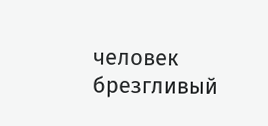человек брезгливый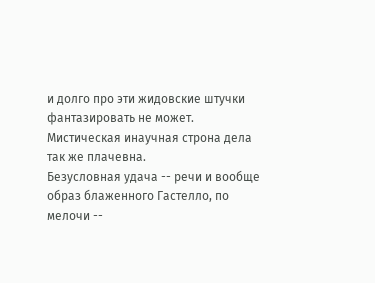и долго про эти жидовские штучки фантазировать не может. Мистическая инаучная строна дела так же плачевна.
Безусловная удача -- речи и вообще образ блаженного Гастелло, по мелочи --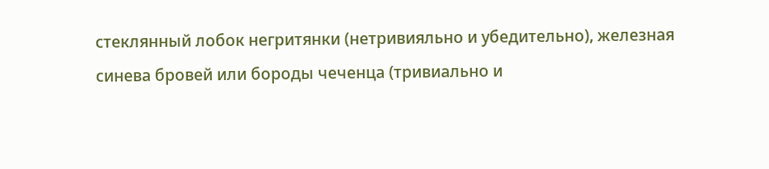стеклянный лобок негритянки (нетривияльно и убедительно), железная синева бровей или бороды чеченца (тривиально и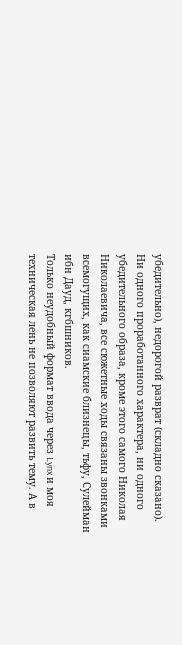убедительно), недорогой разврат (складно сказано). Ни одного проработанного характера, ни одного убедительного образа, кроме этого самого Николая Николаевича, все сюжетные ходы связаны звонками всемогущих, как сиамские близнецы, тьфу, Сулейман ибн Дауд, кгбшников.
Только неудобный формат ввода через Lynx и моя техническая лень не позволяют развить тему. А в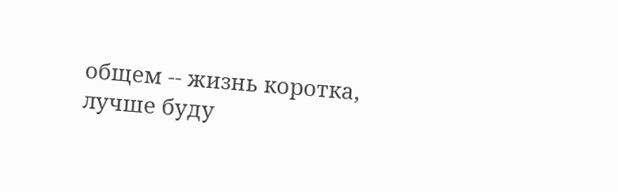общем -- жизнь коротка, лучше буду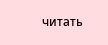читать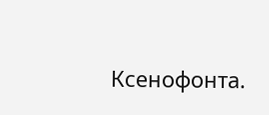Ксенофонта.